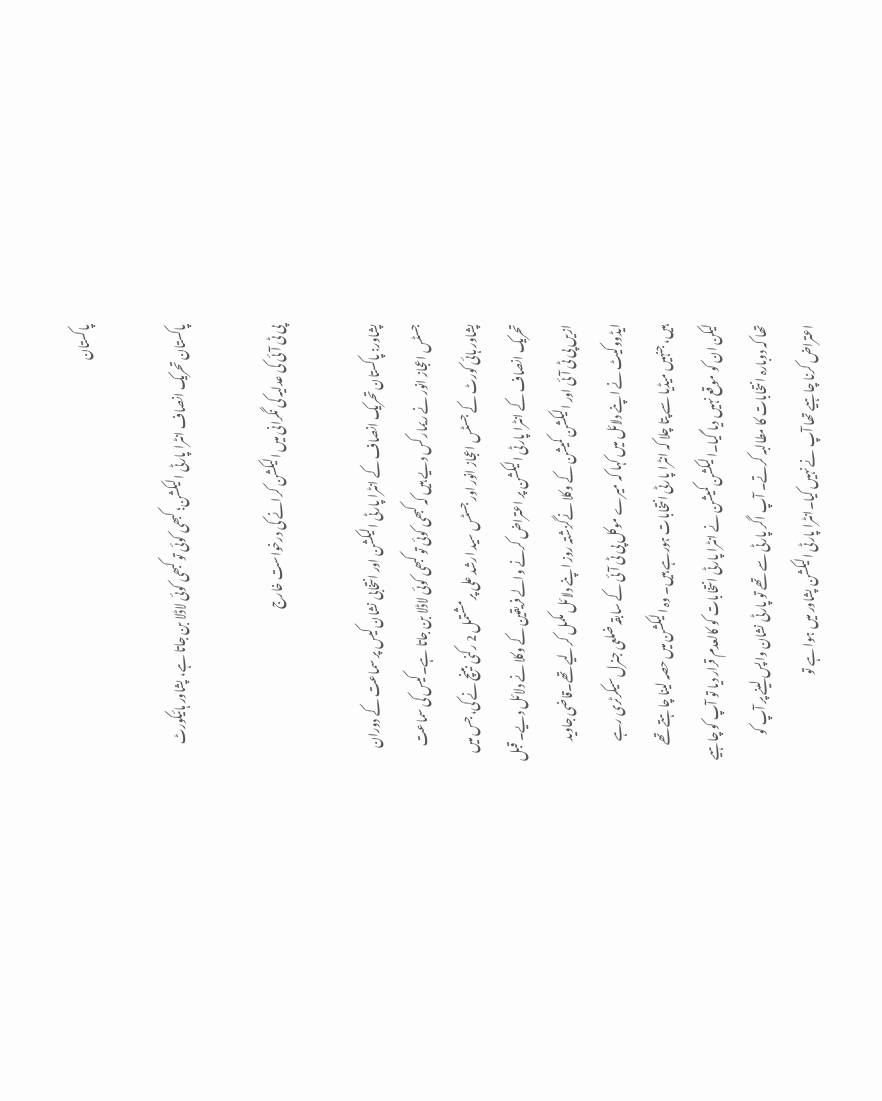پاکستان

پاکستان تحریک انصاف انٹرا پارٹی الیکشن؛ کبھی کوئی تو کبھی کوئی لاڈلا بن جاتا ہے، پشاور ہائیکورٹ

پی ٹی آئی کی عدلیہ کی نگرانی میں الیکشن کرانے کی درخواست خارج

پشاور: پاکستان تحریک انصاف کے انٹرا پارٹی الیکشن اور انتخابی نشان کیس پر سماعت کے دوران جسٹس اعجاز انور نے ریمارکس دیے ہیں کہ کبھی کوئی تو کبھی کوئی لاڈلا بن جاتا ہے۔کیس کی سماعت پشاور ہائی کورٹ کے جسٹس اعجاز انور اور جسٹس سید ارشد علی پر مشتمل 2 رکنی بینچ نے کی، جس میں تحریک انصاف کے انٹرا پارٹی الیکشن پر اعتراض کرنے والے فریقین کے وکلا نے دلائل دیے۔ قبل ازیں پی ٹی آئی اور الیکشن کمیشن کے وکلا نےگزشتہ روز اپنے دلائل مکمل کرلیے تھے۔قاضی جاوید ایڈووکیٹ نے اپنے دلائل میں کہا کہ میرے موکل پی ٹی آئی کے سابقہ ضلعی جنرل سیکرٹری رہے ہیں، جنہیں میڈیا سے پتا چلا کہ انٹرا پارٹی انتخابات ہورہے ہیں۔ وہ الیکشن میں حصہ لینا چاہتے تھے لیکن ان کو موقع نہیں دیا گیا۔الیکشن کمیشن نے انٹرا پارٹی انتخابات کو کالعدم قرار دیا تو آپ کو چاہیے تھا کہ دوبارہ انتخابات کا مطالبہ کرتے۔ آپ اگر پارٹی سے تھے تو پارٹی نشان واپس لینے پر آپ کو اعتراض کرنا چاہیے تھا آپ نے نہیں کیا۔انٹرا پارٹی الیکشن پشاور میں ہوا ہے تو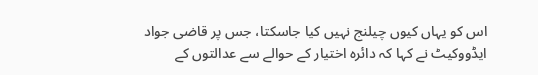اس کو یہاں کیوں چیلنج نہیں کیا جاسکتا، جس پر قاضی جواد ایڈووکیٹ نے کہا کہ دائرہ اختیار کے حوالے سے عدالتوں کے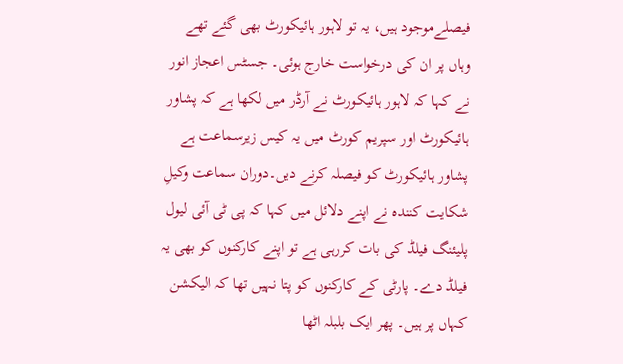فیصلےموجود ہیں، یہ تو لاہور ہائیکورٹ بھی گئے تھے وہاں پر ان کی درخواست خارج ہوئی۔ جسٹس اعجاز انور نے کہا کہ لاہور ہائیکورٹ نے آرڈر میں لکھا ہے کہ پشاور ہائیکورٹ اور سپریم کورٹ میں یہ کیس زیرسماعت ہے پشاور ہائیکورٹ کو فیصلہ کرنے دیں۔دوران سماعت وکیلِ شکایت کنندہ نے اپنے دلائل میں کہا کہ پی ٹی آئی لیول پلیئنگ فیلڈ کی بات کررہی ہے تو اپنے کارکنوں کو بھی یہ فیلڈ دے۔ پارٹی کے کارکنوں کو پتا نہیں تھا کہ الیکشن کہاں پر ہیں۔ پھر ایک بلبلہ اٹھا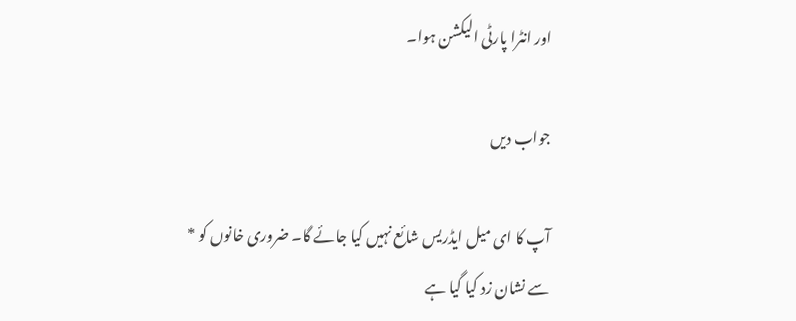اور انٹرا پارٹی الیکشن ہوا۔

جواب دیں

آپ کا ای میل ایڈریس شائع نہیں کیا جائے گا۔ ضروری خانوں کو * سے نشان زد کیا گیا ہے